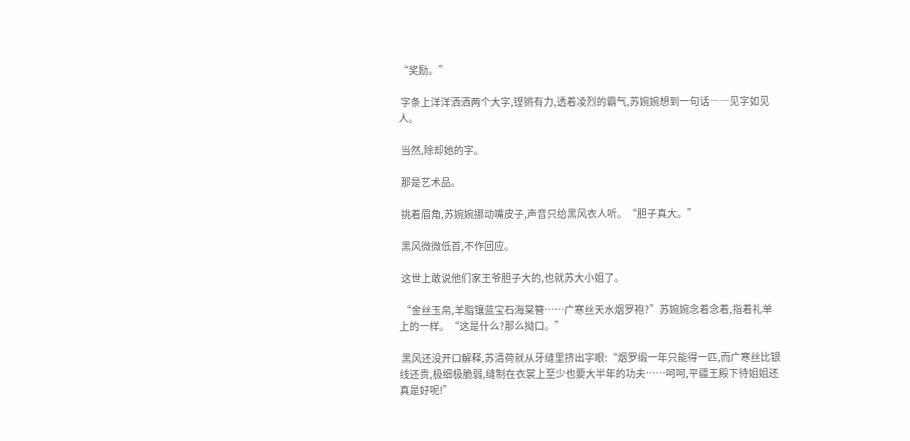“奖励。”

 字条上洋洋洒洒两个大字,铿锵有力,透着凌烈的霸气,苏婉婉想到一句话――见字如见人。

 当然,除却她的字。

 那是艺术品。

 挑着眉角,苏婉婉挪动嘴皮子,声音只给黑风衣人听。“胆子真大。”

 黑风微微低首,不作回应。

 这世上敢说他们家王爷胆子大的,也就苏大小姐了。

 “金丝玉帛,羊脂镶蓝宝石海棠簪……广寒丝天水烟罗袍?”苏婉婉念着念着,指着礼单上的一样。“这是什么?那么拗口。”

 黑风还没开口解释,苏清荷就从牙缝里挤出字眼:“烟罗缎一年只能得一匹,而广寒丝比银线还贵,极细极脆弱,缝制在衣裳上至少也要大半年的功夫……呵呵,平疆王殿下待姐姐还真是好呢!”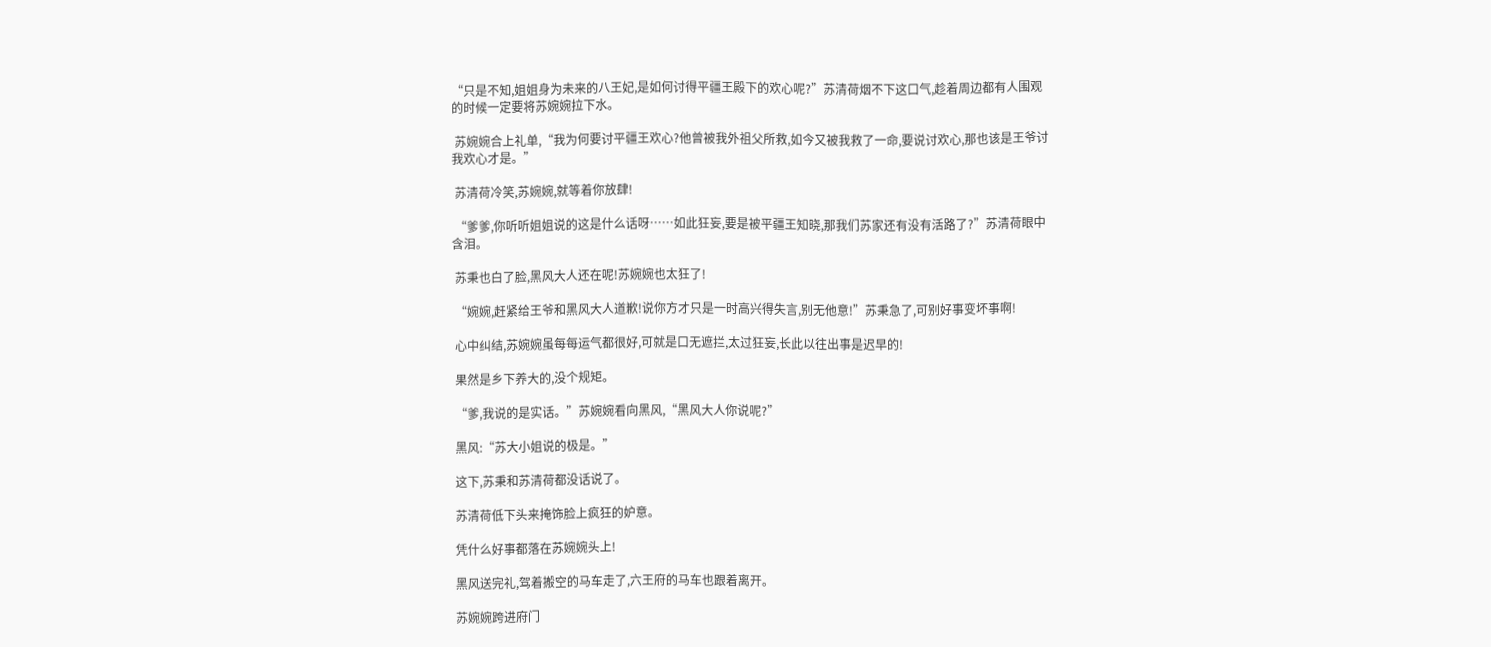“只是不知,姐姐身为未来的八王妃,是如何讨得平疆王殿下的欢心呢?”苏清荷烟不下这口气,趁着周边都有人围观的时候一定要将苏婉婉拉下水。

 苏婉婉合上礼单,“我为何要讨平疆王欢心?他曾被我外祖父所救,如今又被我救了一命,要说讨欢心,那也该是王爷讨我欢心才是。”

 苏清荷冷笑,苏婉婉,就等着你放肆!

 “爹爹,你听听姐姐说的这是什么话呀……如此狂妄,要是被平疆王知晓,那我们苏家还有没有活路了?”苏清荷眼中含泪。

 苏秉也白了脸,黑风大人还在呢!苏婉婉也太狂了!

 “婉婉,赶紧给王爷和黑风大人道歉!说你方才只是一时高兴得失言,别无他意!”苏秉急了,可别好事变坏事啊!

 心中纠结,苏婉婉虽每每运气都很好,可就是口无遮拦,太过狂妄,长此以往出事是迟早的!

 果然是乡下养大的,没个规矩。

 “爹,我说的是实话。”苏婉婉看向黑风,“黑风大人你说呢?”

 黑风:“苏大小姐说的极是。”

 这下,苏秉和苏清荷都没话说了。

 苏清荷低下头来掩饰脸上疯狂的妒意。

 凭什么好事都落在苏婉婉头上!

 黑风送完礼,驾着搬空的马车走了,六王府的马车也跟着离开。

 苏婉婉跨进府门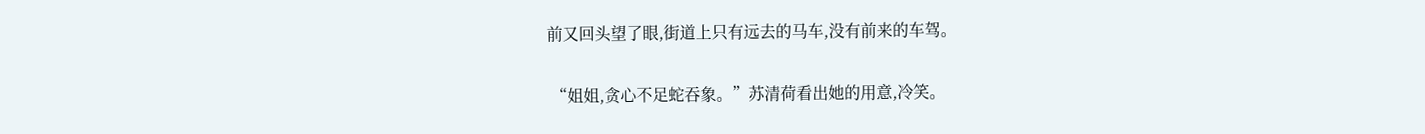前又回头望了眼,街道上只有远去的马车,没有前来的车驾。

 “姐姐,贪心不足蛇吞象。”苏清荷看出她的用意,冷笑。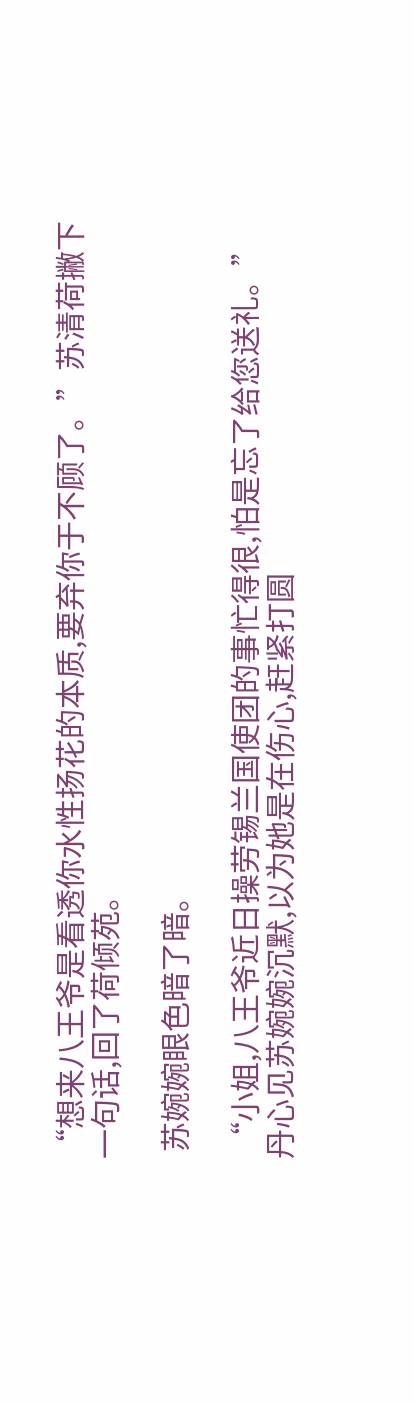“想来八王爷是看透你水性扬花的本质,要弃你于不顾了。”苏清荷撇下一句话,回了荷倾苑。

 苏婉婉眼色暗了暗。

 “小姐,八王爷近日操劳锡兰国使团的事忙得很,怕是忘了给您送礼。”丹心见苏婉婉沉默,以为她是在伤心,赶紧打圆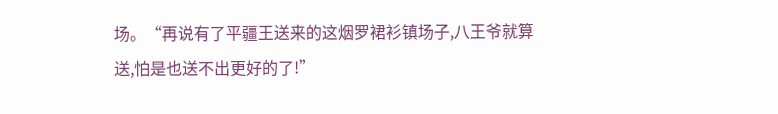场。“再说有了平疆王送来的这烟罗裙衫镇场子,八王爷就算送,怕是也送不出更好的了!”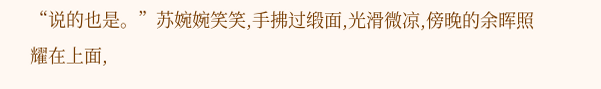“说的也是。”苏婉婉笑笑,手拂过缎面,光滑微凉,傍晚的余晖照耀在上面,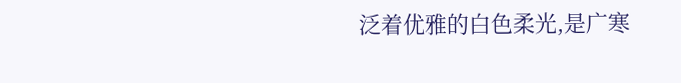泛着优雅的白色柔光,是广寒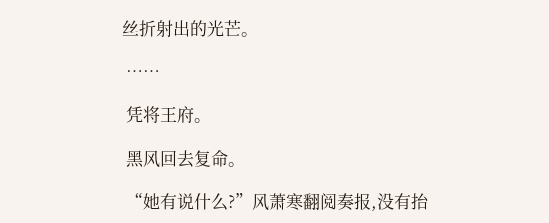丝折射出的光芒。

 ……

 凭将王府。

 黑风回去复命。

 “她有说什么?”风萧寒翻阅奏报,没有抬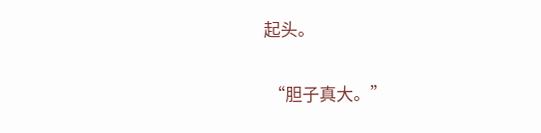起头。

 “胆子真大。”